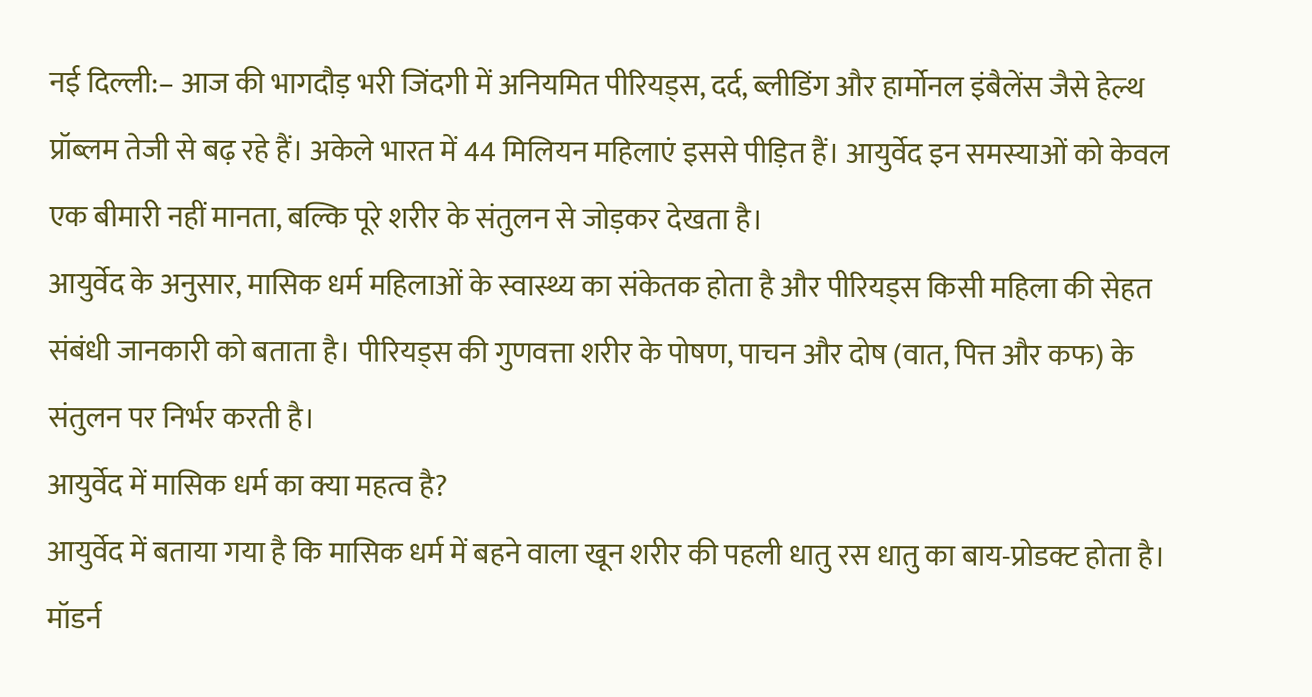नई दिल्ली:– आज की भागदौड़ भरी जिंदगी में अनियमित पीरियड्स, दर्द, ब्लीडिंग और हार्मोनल इंबैलेंस जैसे हेल्थ प्रॉब्लम तेजी से बढ़ रहे हैं। अकेले भारत में 44 मिलियन महिलाएं इससे पीड़ित हैं। आयुर्वेद इन समस्याओं को केवल एक बीमारी नहीं मानता, बल्कि पूरे शरीर के संतुलन से जोड़कर देखता है।
आयुर्वेद के अनुसार, मासिक धर्म महिलाओं के स्वास्थ्य का संकेतक होता है और पीरियड्स किसी महिला की सेहत संबंधी जानकारी को बताता है। पीरियड्स की गुणवत्ता शरीर के पोषण, पाचन और दोष (वात, पित्त और कफ) के संतुलन पर निर्भर करती है।
आयुर्वेद में मासिक धर्म का क्या महत्व है?
आयुर्वेद में बताया गया है कि मासिक धर्म में बहने वाला खून शरीर की पहली धातु रस धातु का बाय-प्रोडक्ट होता है। मॉडर्न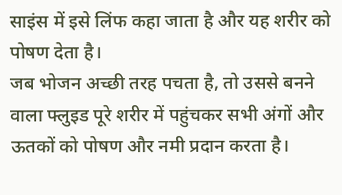साइंस में इसे लिंफ कहा जाता है और यह शरीर को पोषण देता है।
जब भोजन अच्छी तरह पचता है, तो उससे बनने वाला फ्लुइड पूरे शरीर में पहुंचकर सभी अंगों और ऊतकों को पोषण और नमी प्रदान करता है।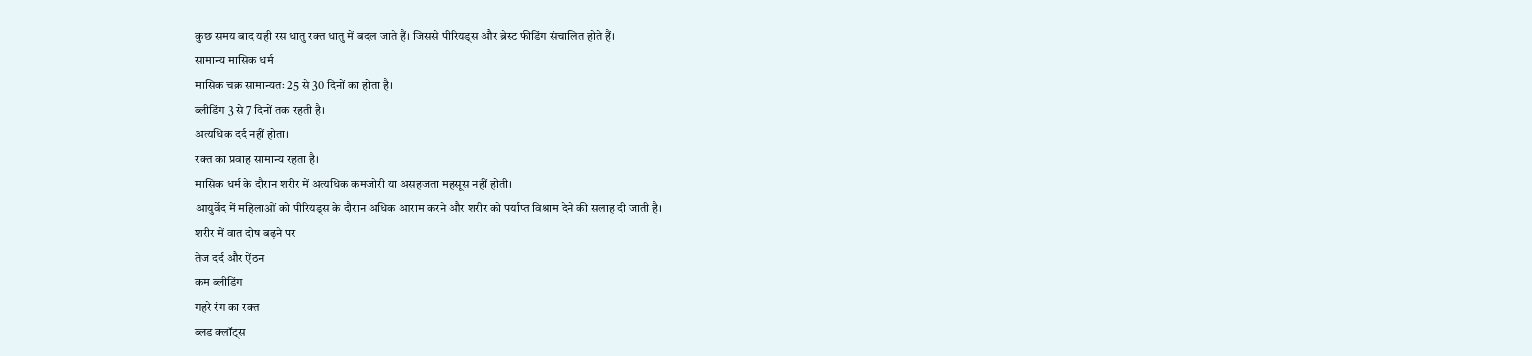कुछ समय बाद यही रस धातु रक्त धातु में बदल जाते हैं। जिससे पीरियड्स और ब्रेस्ट फीडिंग संचालित होते हैं।
सामान्य मासिक धर्म
मासिक चक्र सामान्यतः 25 से 30 दिनों का होता है।
ब्लीडिंग 3 से 7 दिनों तक रहती है।
अत्यधिक दर्द नहीं होता।
रक्त का प्रवाह सामान्य रहता है।
मासिक धर्म के दौरान शरीर में अत्यधिक कमजोरी या असहजता महसूस नहीं होती।
आयुर्वेद में महिलाओं को पीरियड्स के दौरान अधिक आराम करने और शरीर को पर्याप्त विश्राम देने की सलाह दी जाती है।
शरीर में वात दोष बढ़ने पर
तेज दर्द और ऐंठन
कम ब्लीडिंग
गहरे रंग का रक्त
ब्लड क्लॉट्स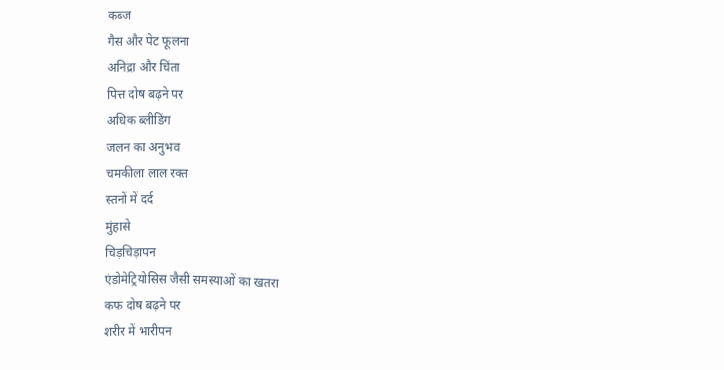कब्ज
गैस और पेट फूलना
अनिद्रा और चिंता
पित्त दोष बढ़ने पर
अधिक ब्लीडिंग
जलन का अनुभव
चमकीला लाल रक्त
स्तनों में दर्द
मुंहासे
चिड़चिड़ापन
एंडोमेट्रियोसिस जैसी समस्याओं का खतरा
कफ दोष बढ़ने पर
शरीर में भारीपन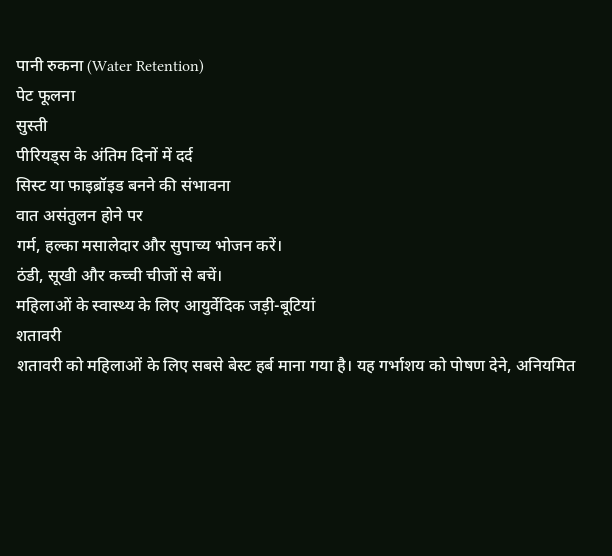पानी रुकना (Water Retention)
पेट फूलना
सुस्ती
पीरियड्स के अंतिम दिनों में दर्द
सिस्ट या फाइब्रॉइड बनने की संभावना
वात असंतुलन होने पर
गर्म, हल्का मसालेदार और सुपाच्य भोजन करें।
ठंडी, सूखी और कच्ची चीजों से बचें।
महिलाओं के स्वास्थ्य के लिए आयुर्वेदिक जड़ी-बूटियां
शतावरी
शतावरी को महिलाओं के लिए सबसे बेस्ट हर्ब माना गया है। यह गर्भाशय को पोषण देने, अनियमित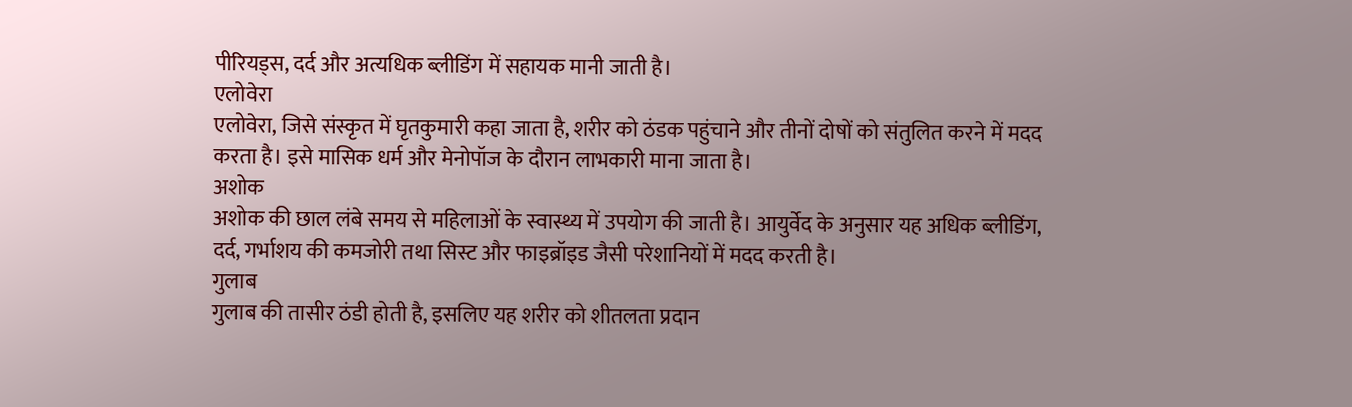पीरियड्स, दर्द और अत्यधिक ब्लीडिंग में सहायक मानी जाती है।
एलोवेरा
एलोवेरा, जिसे संस्कृत में घृतकुमारी कहा जाता है, शरीर को ठंडक पहुंचाने और तीनों दोषों को संतुलित करने में मदद करता है। इसे मासिक धर्म और मेनोपॉज के दौरान लाभकारी माना जाता है।
अशोक
अशोक की छाल लंबे समय से महिलाओं के स्वास्थ्य में उपयोग की जाती है। आयुर्वेद के अनुसार यह अधिक ब्लीडिंग, दर्द, गर्भाशय की कमजोरी तथा सिस्ट और फाइब्रॉइड जैसी परेशानियों में मदद करती है।
गुलाब
गुलाब की तासीर ठंडी होती है, इसलिए यह शरीर को शीतलता प्रदान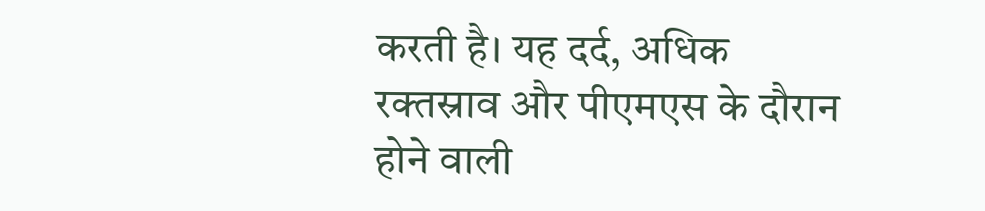करती है। यह दर्द, अधिक रक्तस्राव और पीएमएस के दौरान होने वाली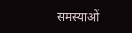समस्याओं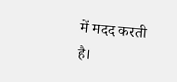में मदद करती है।